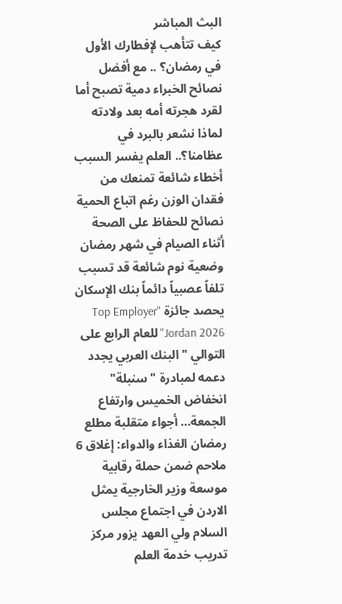البث المباشر
كيف تتأهب لإفطارك الأول في رمضان؟ .. مع أفضل نصائح الخبراء دمية تصبح أما لقرد هجرته أمه بعد ولادته لماذا نشعر بالبرد في عظامنا؟.. العلم يفسر السبب أخطاء شائعة تمنعك من فقدان الوزن رغم اتباع الحمية نصائح للحفاظ على الصحة أثناء الصيام في شهر رمضان وضعية نوم شائعة قد تسبب تلفاً عصبياً دائماً بنك الإسكان يحصد جائزة "Top Employer Jordan 2026" للعام الرابع على التوالي "البنك العربي يجدد دعمه لمبادرة "سنبلة" انخفاض الخميس وارتفاع الجمعة… أجواء متقلبة مطلع رمضان الغذاء والدواء: إغلاق 6 ملاحم ضمن حملة رقابية موسعة وزير الخارجية يمثل الاردن في اجتماع مجلس السلام ولي العهد يزور مركز تدريب خدمة العلم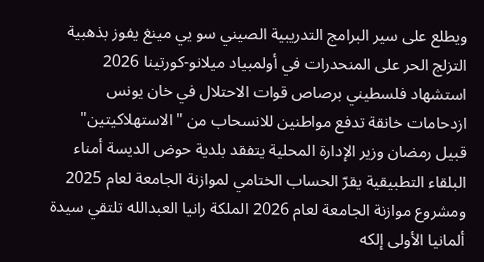ويطلع على سير البرامج التدريبية الصيني سو يي مينغ يفوز بذهبية التزلج الحر على المنحدرات في أولمبياد ميلانو-كورتينا 2026 استشهاد فلسطيني برصاص قوات الاحتلال في خان يونس ازدحامات خانقة تدفع مواطنين للانسحاب من "الاستهلاكيتين" قبيل رمضان وزير الإدارة المحلية يتفقد بلدية حوض الديسة أمناء البلقاء التطبيقية يقرّ الحساب الختامي لموازنة الجامعة لعام 2025 ومشروع موازنة الجامعة لعام 2026 الملكة رانيا العبدالله تلتقي سيدة ألمانيا الأولى إلكه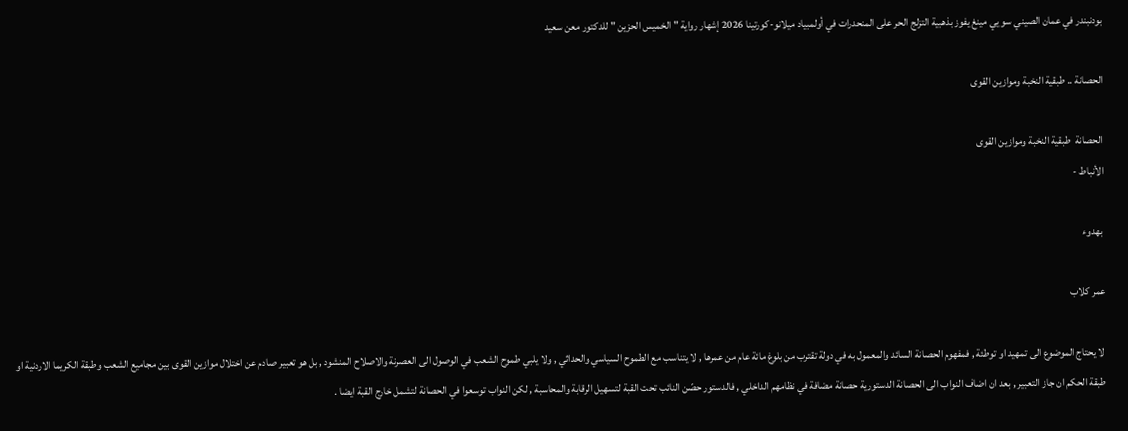بودنبندر في عمان الصيني سو يي مينغ يفوز بذهبية التزلج الحر على المنحدرات في أولمبياد ميلانو-كورتينا 2026 إشهار رواية " الخميس الحزين " للدكتور معن سعيد

الحصانة .. طبقية النخبة وموازين القوى

الحصانة  طبقية النخبة وموازين القوى
الأنباط -

 بهدوء

عمر كلاب

 لا يحتاج الموضوع الى تمهيد او توطئة , فمفهوم الحصانة السائد والمعمول به في دولة تقترب من بلوغ مائة عام من عمرها , لا يتناسب مع الطموح السياسي والحداثي , ولا يلبي طموح الشعب في الوصول الى العصرنة والاصلاح المنشود , بل هو تعبير صادم عن اختلال موازين القوى بين مجاميع الشعب وطبقة الكريما الاردنية او طبقة الحكم ان جاز التعبير , بعد ان اضاف النواب الى الحصانة الدستورية حصانة مضافة في نظامهم الداخلي , فالدستور حصّن النائب تحت القبة لتسهيل الرقابة والمحاسبة , لكن النواب توسعوا في الحصانة لتشمل خارج القبة ايضا .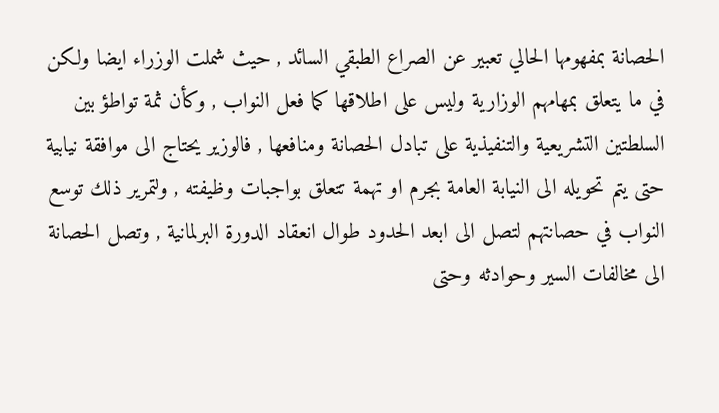الحصانة بمفهومها الحالي تعبير عن الصراع الطبقي السائد , حيث شملت الوزراء ايضا ولكن في ما يتعلق بمهامهم الوزارية وليس على اطلاقها كما فعل النواب , وكأن ثمة تواطؤ بين السلطتين التشريعية والتنفيذية على تبادل الحصانة ومنافعها , فالوزير يحتاج الى موافقة نيابية حتى يتم تحويله الى النيابة العامة بجرم او تهمة تتعلق بواجبات وظيفته , ولتمرير ذلك توسع النواب في حصانتهم لتصل الى ابعد الحدود طوال انعقاد الدورة البرلمانية , وتصل الحصانة الى مخالفات السير وحوادثه وحتى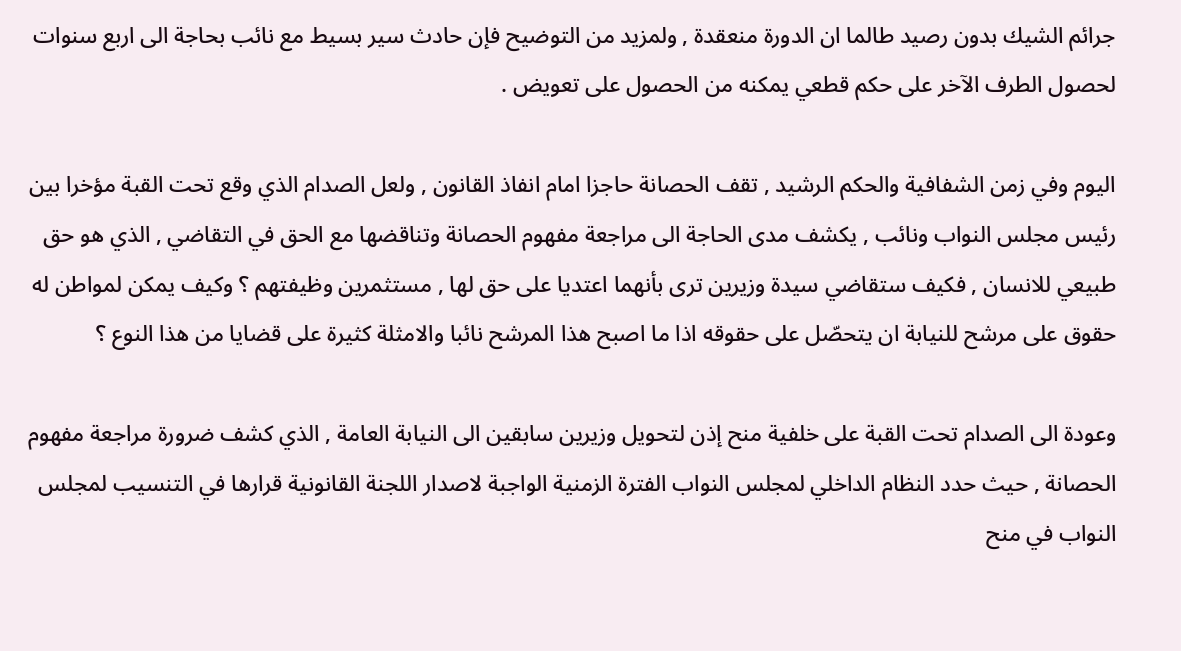جرائم الشيك بدون رصيد طالما ان الدورة منعقدة , ولمزيد من التوضيح فإن حادث سير بسيط مع نائب بحاجة الى اربع سنوات لحصول الطرف الآخر على حكم قطعي يمكنه من الحصول على تعويض .

اليوم وفي زمن الشفافية والحكم الرشيد , تقف الحصانة حاجزا امام انفاذ القانون , ولعل الصدام الذي وقع تحت القبة مؤخرا بين رئيس مجلس النواب ونائب , يكشف مدى الحاجة الى مراجعة مفهوم الحصانة وتناقضها مع الحق في التقاضي , الذي هو حق طبيعي للانسان , فكيف ستقاضي سيدة وزيرين ترى بأنهما اعتديا على حق لها , مستثمرين وظيفتهم ؟ وكيف يمكن لمواطن له حقوق على مرشح للنيابة ان يتحصّل على حقوقه اذا ما اصبح هذا المرشح نائبا والامثلة كثيرة على قضايا من هذا النوع ؟

وعودة الى الصدام تحت القبة على خلفية منح إذن لتحويل وزيرين سابقين الى النيابة العامة , الذي كشف ضرورة مراجعة مفهوم الحصانة , حيث حدد النظام الداخلي لمجلس النواب الفترة الزمنية الواجبة لاصدار اللجنة القانونية قرارها في التنسيب لمجلس النواب في منح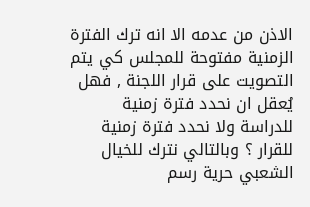الاذن من عدمه الا انه ترك الفترة الزمنية مفتوحة للمجلس كي يتم التصويت على قرار اللجنة , فهل يُعقل ان نحدد فترة زمنية للدراسة ولا نحدد فترة زمنية للقرار ؟ وبالتالي نترك للخيال الشعبي حرية رسم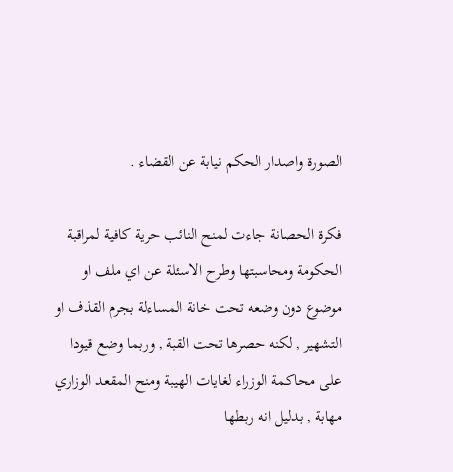الصورة واصدار الحكم نيابة عن القضاء .

فكرة الحصانة جاءت لمنح النائب حرية كافية لمراقبة الحكومة ومحاسبتها وطرح الاسئلة عن اي ملف او موضوع دون وضعه تحت خانة المساءلة بجرم القذف او التشهير , لكنه حصرها تحت القبة , وربما وضع قيودا على محاكمة الوزراء لغايات الهيبة ومنح المقعد الوزاري مهابة , بدليل انه ربطها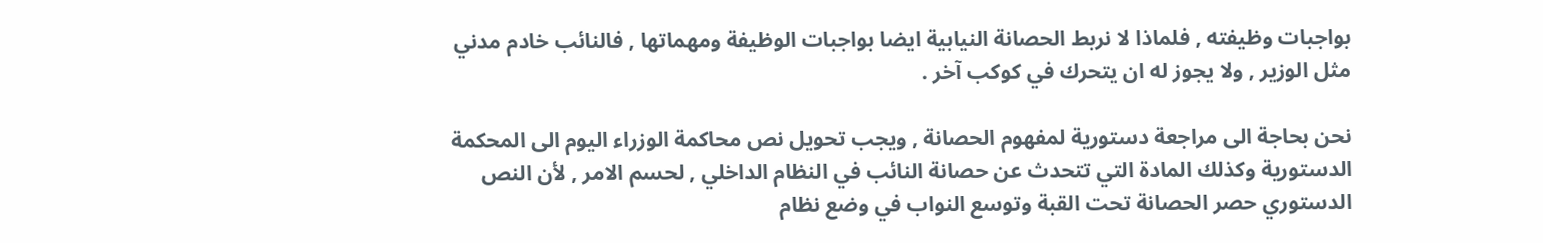بواجبات وظيفته , فلماذا لا نربط الحصانة النيابية ايضا بواجبات الوظيفة ومهماتها , فالنائب خادم مدني مثل الوزير , ولا يجوز له ان يتحرك في كوكب آخر .

نحن بحاجة الى مراجعة دستورية لمفهوم الحصانة , ويجب تحويل نص محاكمة الوزراء اليوم الى المحكمة الدستورية وكذلك المادة التي تتحدث عن حصانة النائب في النظام الداخلي , لحسم الامر , لأن النص الدستوري حصر الحصانة تحت القبة وتوسع النواب في وضع نظام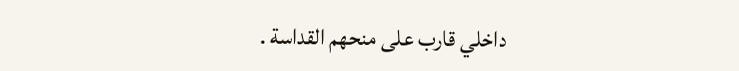داخلي قارب على منحهم القداسة .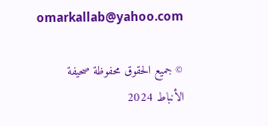omarkallab@yahoo.com

© جميع الحقوق محفوظة صحيفة الأنباط 2024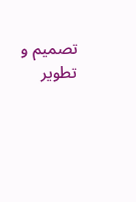تصميم و تطوير